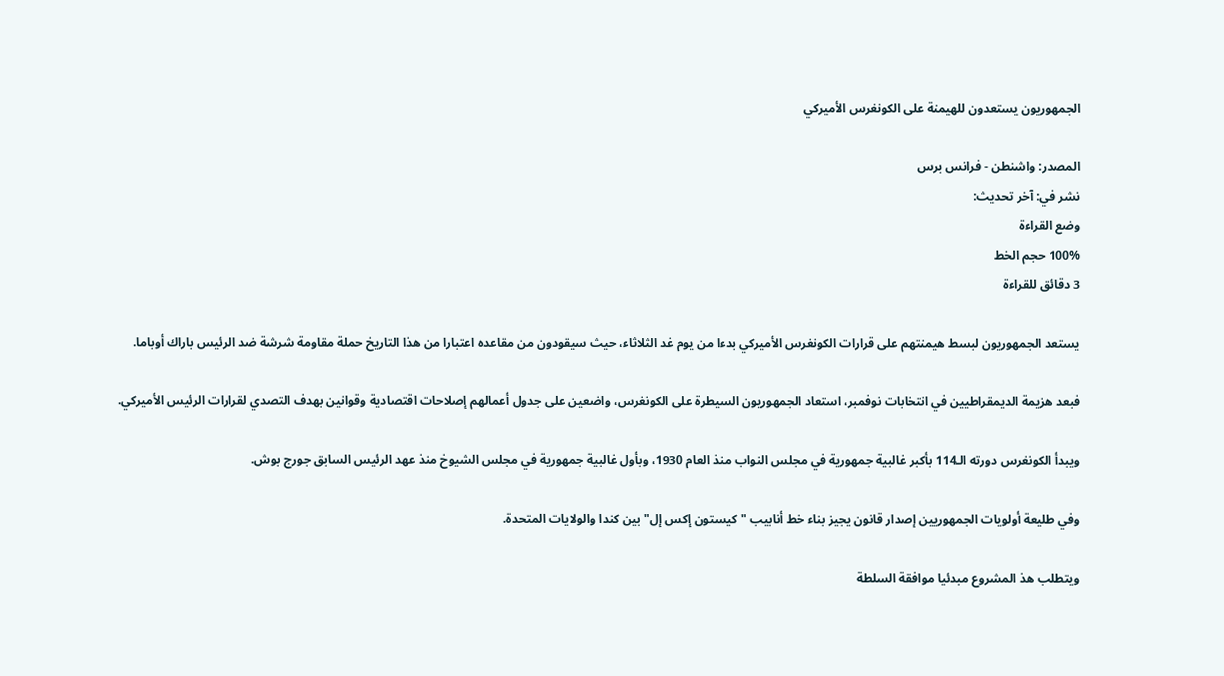الجمهوريون يستعدون للهيمنة على الكونغرس الأميركي

المصدر: واشنطن - فرانس برس
نشر في: آخر تحديث:
وضع القراءة
100% حجم الخط
3 دقائق للقراءة

يستعد الجمهوريون لبسط هيمنتهم على قرارات الكونغرس الأميركي بدءا من يوم غد الثلاثاء، حيث سيقودون من مقاعده اعتبارا من هذا التاريخ حملة مقاومة شرشة ضد الرئيس باراك أوباما.

فبعد هزيمة الديمقراطيين في انتخابات نوفمبر، استعاد الجمهوريون السيطرة على الكونغرس، واضعين على جدول أعمالهم إصلاحات اقتصادية وقوانين بهدف التصدي لقرارات الرئيس الأميركي.

ويبدأ الكونغرس دورته الـ114 بأكبر غالبية جمهورية في مجلس النواب منذ العام 1930، وبأول غالبية جمهورية في مجلس الشيوخ منذ عهد الرئيس السابق جورج بوش.

وفي طليعة أولويات الجمهوريين إصدار قانون يجيز بناء خط أنابيب "كيستون إكس إل" بين كندا والولايات المتحدة.

ويتطلب هذ المشروع مبدئيا موافقة السلطة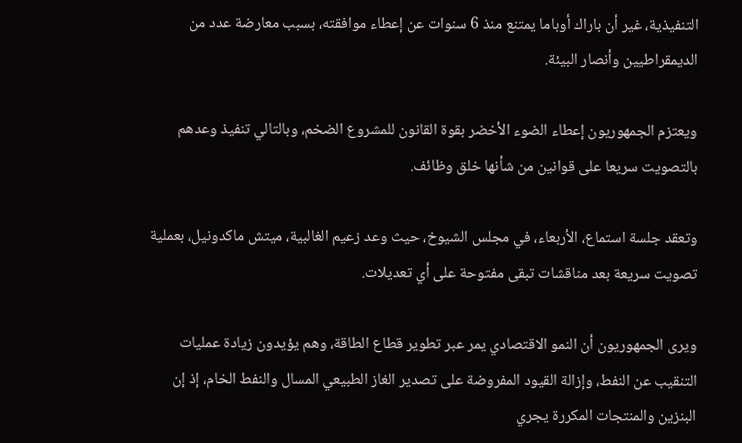التنفيذية، غير أن باراك أوباما يمتنع منذ 6 سنوات عن إعطاء موافقته، بسبب معارضة عدد من الديمقراطيين وأنصار البيئة.

ويعتزم الجمهوريون إعطاء الضوء الأخضر بقوة القانون للمشروع الضخم، وبالتالي تنفيذ وعدهم بالتصويت سريعا على قوانين من شأنها خلق وظائف.

وتعقد جلسة استماع، الأربعاء، في مجلس الشيوخ، حيث وعد زعيم الغالبية، ميتش ماكدونيل، بعملية تصويت سريعة بعد مناقشات تبقى مفتوحة على أي تعديلات.

ويرى الجمهوريون أن النمو الاقتصادي يمر عبر تطوير قطاع الطاقة، وهم يؤيدون زيادة عمليات التنقيب عن النفط، وإزالة القيود المفروضة على تصدير الغاز الطبيعي المسال والنفط الخام، إذ إن البنزين والمنتجات المكررة يجري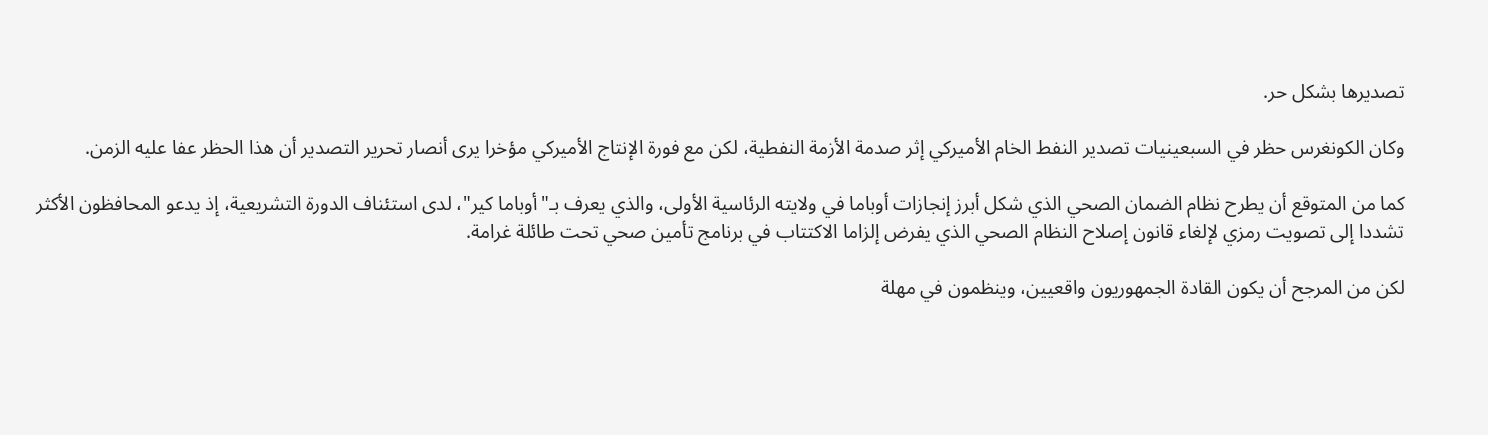تصديرها بشكل حر.

وكان الكونغرس حظر في السبعينيات تصدير النفط الخام الأميركي إثر صدمة الأزمة النفطية، لكن مع فورة الإنتاج الأميركي مؤخرا يرى أنصار تحرير التصدير أن هذا الحظر عفا عليه الزمن.

كما من المتوقع أن يطرح نظام الضمان الصحي الذي شكل أبرز إنجازات أوباما في ولايته الرئاسية الأولى، والذي يعرف بـ"أوباما كير"، لدى استئناف الدورة التشريعية، إذ يدعو المحافظون الأكثر تشددا إلى تصويت رمزي لإلغاء قانون إصلاح النظام الصحي الذي يفرض إلزاما الاكتتاب في برنامج تأمين صحي تحت طائلة غرامة.

لكن من المرجح أن يكون القادة الجمهوريون واقعيين، وينظمون في مهلة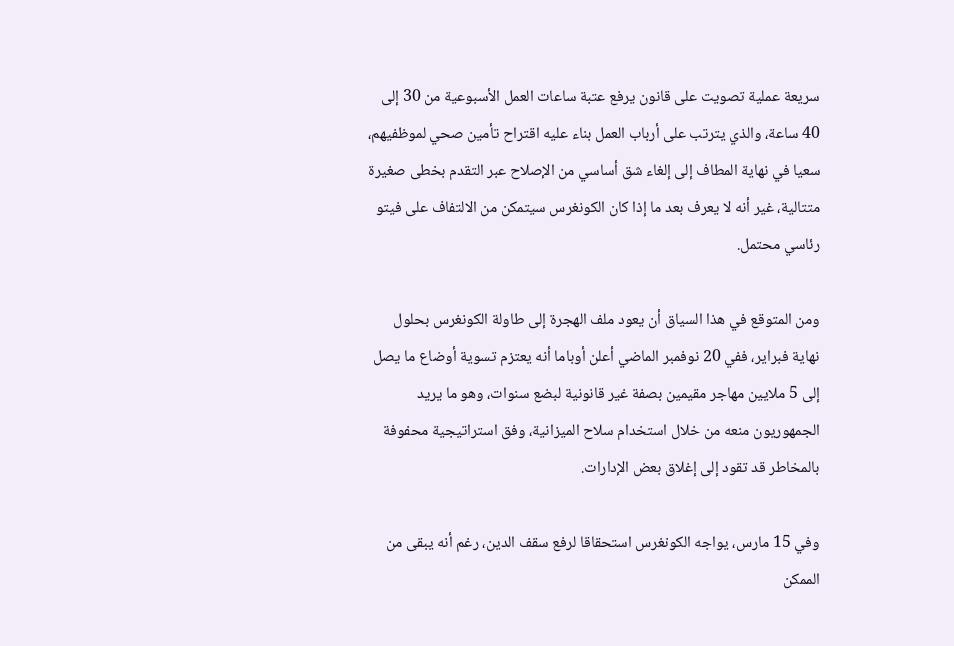سريعة عملية تصويت على قانون يرفع عتبة ساعات العمل الأسبوعية من 30 إلى 40 ساعة، والذي يترتب على أرباب العمل بناء عليه اقتراح تأمين صحي لموظفيهم، سعيا في نهاية المطاف إلى إلغاء شق أساسي من الإصلاح عبر التقدم بخطى صغيرة متتالية، غير أنه لا يعرف بعد ما إذا كان الكونغرس سيتمكن من الالتفاف على فيتو رئاسي محتمل.

ومن المتوقع في هذا السياق أن يعود ملف الهجرة إلى طاولة الكونغرس بحلول نهاية فبراير، ففي 20 نوفمبر الماضي أعلن أوباما أنه يعتزم تسوية أوضاع ما يصل إلى 5 ملايين مهاجر مقيمين بصفة غير قانونية لبضع سنوات، وهو ما يريد الجمهوريون منعه من خلال استخدام سلاح الميزانية، وفق استراتيجية محفوفة بالمخاطر قد تقود إلى إغلاق بعض الإدارات.

وفي 15 مارس، يواجه الكونغرس استحقاقا لرفع سقف الدين، رغم أنه يبقى من الممكن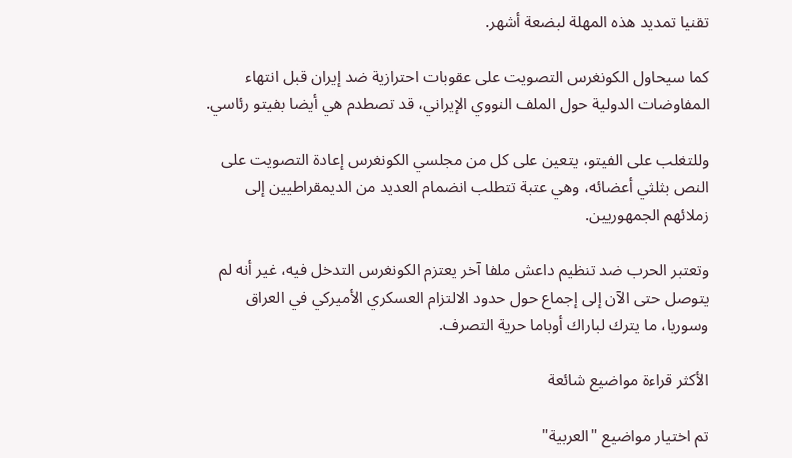تقنيا تمديد هذه المهلة لبضعة أشهر.

كما سيحاول الكونغرس التصويت على عقوبات احترازية ضد إيران قبل انتهاء المفاوضات الدولية حول الملف النووي الإيراني، قد تصطدم هي أيضا بفيتو رئاسي.

وللتغلب على الفيتو، يتعين على كل من مجلسي الكونغرس إعادة التصويت على النص بثلثي أعضائه، وهي عتبة تتطلب انضمام العديد من الديمقراطيين إلى زملائهم الجمهوريين.

وتعتبر الحرب ضد تنظيم داعش ملفا آخر يعتزم الكونغرس التدخل فيه، غير أنه لم يتوصل حتى الآن إلى إجماع حول حدود الالتزام العسكري الأميركي في العراق وسوريا، ما يترك لباراك أوباما حرية التصرف.

الأكثر قراءة مواضيع شائعة

تم اختيار مواضيع "العربية"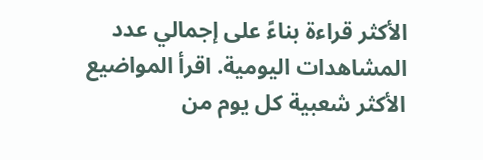الأكثر قراءة بناءً على إجمالي عدد المشاهدات اليومية. اقرأ المواضيع الأكثر شعبية كل يوم من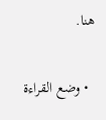هنا.

  • وضع القراءة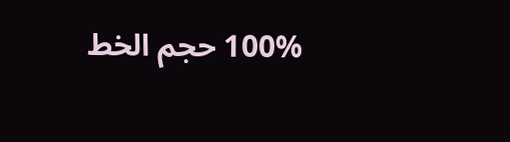100% حجم الخط